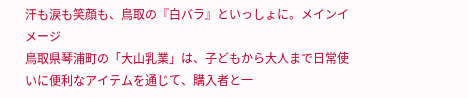汗も涙も笑顔も、鳥取の『白バラ』といっしょに。メインイメージ
鳥取県琴浦町の「大山乳業」は、子どもから大人まで日常使いに便利なアイテムを通じて、購入者と一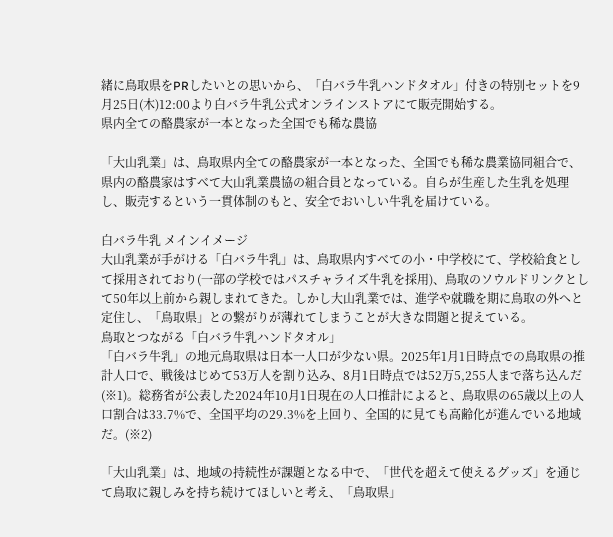緒に鳥取県をPRしたいとの思いから、「白バラ牛乳ハンドタオル」付きの特別セットを9月25日(木)12:00より白バラ牛乳公式オンラインストアにて販売開始する。
県内全ての酪農家が一本となった全国でも稀な農協

「大山乳業」は、鳥取県内全ての酪農家が一本となった、全国でも稀な農業協同組合で、県内の酪農家はすべて大山乳業農協の組合員となっている。自らが生産した生乳を処理し、販売するという一貫体制のもと、安全でおいしい牛乳を届けている。

白バラ牛乳 メインイメージ
大山乳業が手がける「白バラ牛乳」は、鳥取県内すべての小・中学校にて、学校給食として採用されており(一部の学校ではパスチャライズ牛乳を採用)、鳥取のソウルドリンクとして50年以上前から親しまれてきた。しかし大山乳業では、進学や就職を期に鳥取の外へと定住し、「鳥取県」との繋がりが薄れてしまうことが大きな問題と捉えている。
鳥取とつながる「白バラ牛乳ハンドタオル」
「白バラ牛乳」の地元鳥取県は日本一人口が少ない県。2025年1月1日時点での鳥取県の推計人口で、戦後はじめて53万人を割り込み、8月1日時点では52万5,255人まで落ち込んだ(※1)。総務省が公表した2024年10月1日現在の人口推計によると、鳥取県の65歳以上の人口割合は33.7%で、全国平均の29.3%を上回り、全国的に見ても高齢化が進んでいる地域だ。(※2)

「大山乳業」は、地域の持続性が課題となる中で、「世代を超えて使えるグッズ」を通じて鳥取に親しみを持ち続けてほしいと考え、「鳥取県」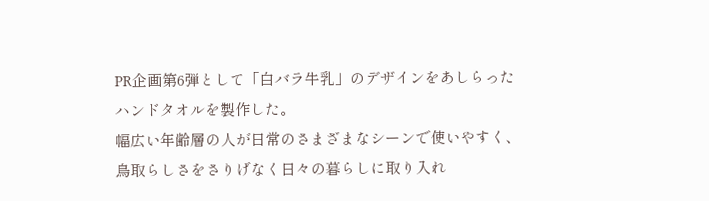PR企画第6弾として「白バラ牛乳」のデザインをあしらったハンドタオルを製作した。
幅広い年齢層の人が日常のさまざまなシーンで使いやすく、鳥取らしさをさりげなく日々の暮らしに取り入れ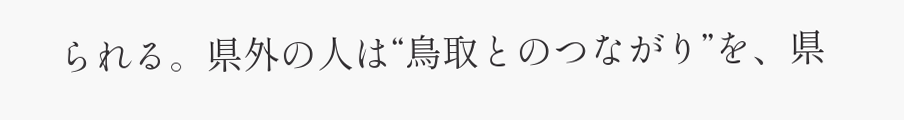られる。県外の人は“鳥取とのつながり”を、県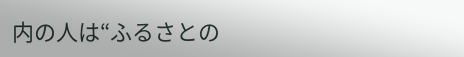内の人は“ふるさとの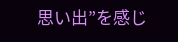思い出”を感じ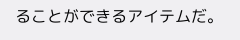ることができるアイテムだ。